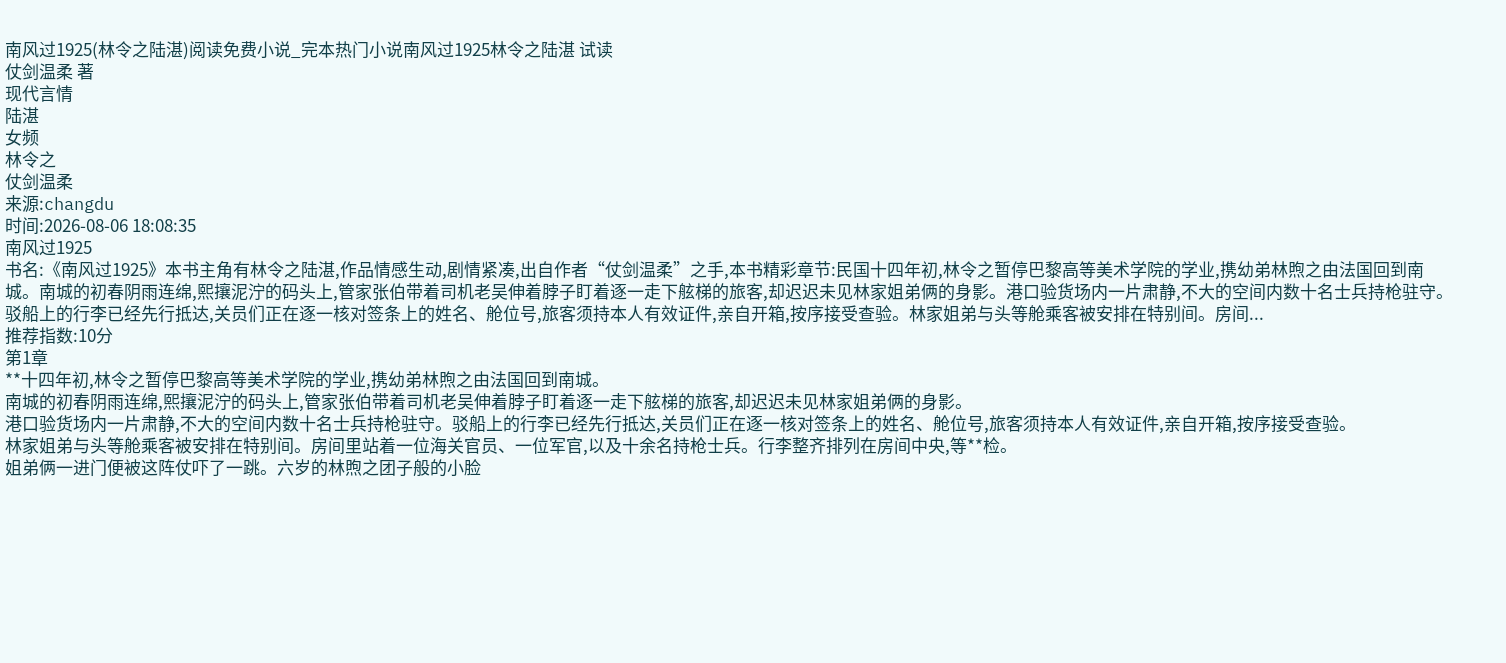南风过1925(林令之陆湛)阅读免费小说_完本热门小说南风过1925林令之陆湛 试读
仗剑温柔 著
现代言情
陆湛
女频
林令之
仗剑温柔
来源:changdu
时间:2026-08-06 18:08:35
南风过1925
书名:《南风过1925》本书主角有林令之陆湛,作品情感生动,剧情紧凑,出自作者“仗剑温柔”之手,本书精彩章节:民国十四年初,林令之暂停巴黎高等美术学院的学业,携幼弟林煦之由法国回到南城。南城的初春阴雨连绵,熙攘泥泞的码头上,管家张伯带着司机老吴伸着脖子盯着逐一走下舷梯的旅客,却迟迟未见林家姐弟俩的身影。港口验货场内一片肃静,不大的空间内数十名士兵持枪驻守。驳船上的行李已经先行抵达,关员们正在逐一核对签条上的姓名、舱位号,旅客须持本人有效证件,亲自开箱,按序接受查验。林家姐弟与头等舱乘客被安排在特别间。房间...
推荐指数:10分
第1章
**十四年初,林令之暂停巴黎高等美术学院的学业,携幼弟林煦之由法国回到南城。
南城的初春阴雨连绵,熙攘泥泞的码头上,管家张伯带着司机老吴伸着脖子盯着逐一走下舷梯的旅客,却迟迟未见林家姐弟俩的身影。
港口验货场内一片肃静,不大的空间内数十名士兵持枪驻守。驳船上的行李已经先行抵达,关员们正在逐一核对签条上的姓名、舱位号,旅客须持本人有效证件,亲自开箱,按序接受查验。
林家姐弟与头等舱乘客被安排在特别间。房间里站着一位海关官员、一位军官,以及十余名持枪士兵。行李整齐排列在房间中央,等**检。
姐弟俩一进门便被这阵仗吓了一跳。六岁的林煦之团子般的小脸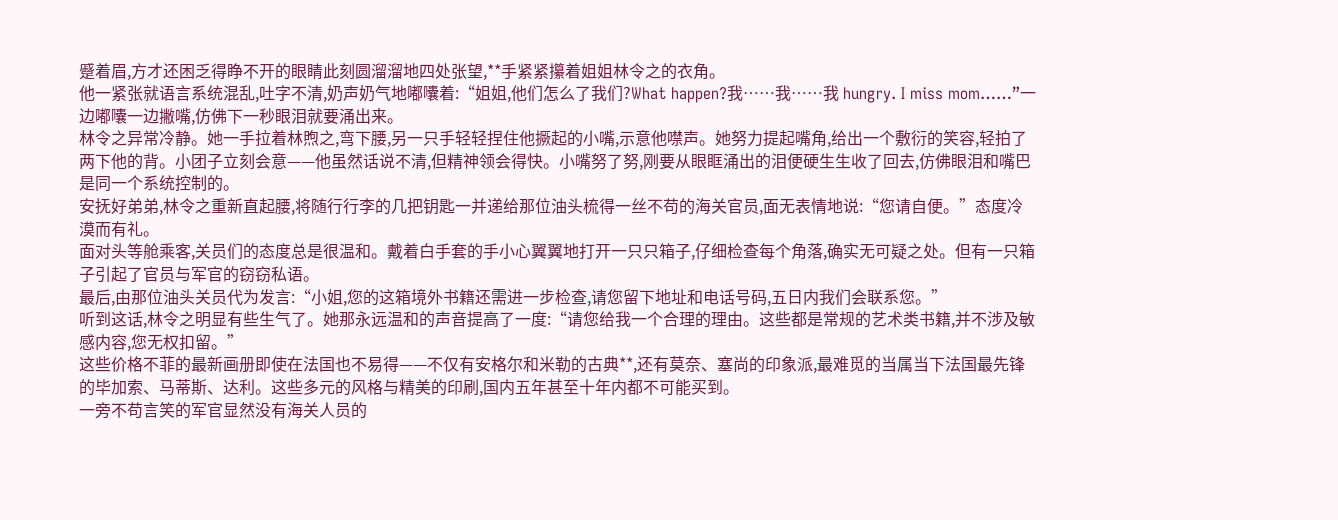蹙着眉,方才还困乏得睁不开的眼睛此刻圆溜溜地四处张望,**手紧紧攥着姐姐林令之的衣角。
他一紧张就语言系统混乱,吐字不清,奶声奶气地嘟囔着:“姐姐,他们怎么了我们?What happen?我……我……我 hungry. I miss mom……”一边嘟囔一边撇嘴,仿佛下一秒眼泪就要涌出来。
林令之异常冷静。她一手拉着林煦之,弯下腰,另一只手轻轻捏住他撅起的小嘴,示意他噤声。她努力提起嘴角,给出一个敷衍的笑容,轻拍了两下他的背。小团子立刻会意——他虽然话说不清,但精神领会得快。小嘴努了努,刚要从眼眶涌出的泪便硬生生收了回去,仿佛眼泪和嘴巴是同一个系统控制的。
安抚好弟弟,林令之重新直起腰,将随行行李的几把钥匙一并递给那位油头梳得一丝不苟的海关官员,面无表情地说:“您请自便。”态度冷漠而有礼。
面对头等舱乘客,关员们的态度总是很温和。戴着白手套的手小心翼翼地打开一只只箱子,仔细检查每个角落,确实无可疑之处。但有一只箱子引起了官员与军官的窃窃私语。
最后,由那位油头关员代为发言:“小姐,您的这箱境外书籍还需进一步检查,请您留下地址和电话号码,五日内我们会联系您。”
听到这话,林令之明显有些生气了。她那永远温和的声音提高了一度:“请您给我一个合理的理由。这些都是常规的艺术类书籍,并不涉及敏感内容,您无权扣留。”
这些价格不菲的最新画册即使在法国也不易得——不仅有安格尔和米勒的古典**,还有莫奈、塞尚的印象派,最难觅的当属当下法国最先锋的毕加索、马蒂斯、达利。这些多元的风格与精美的印刷,国内五年甚至十年内都不可能买到。
一旁不苟言笑的军官显然没有海关人员的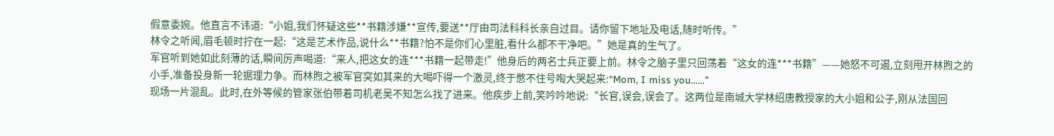假意委婉。他直言不讳道:“小姐,我们怀疑这些**书籍涉嫌**宣传,要送**厅由司法科科长亲自过目。请你留下地址及电话,随时听传。”
林令之听闻,眉毛顿时拧在一起:“这是艺术作品,说什么**书籍?怕不是你们心里脏,看什么都不干净吧。”她是真的生气了。
军官听到她如此刻薄的话,瞬间厉声喝道:“来人,把这女的连***书籍一起带走!”他身后的两名士兵正要上前。林令之脑子里只回荡着“这女的连***书籍”——她怒不可遏,立刻甩开林煦之的小手,准备投身新一轮据理力争。而林煦之被军官突如其来的大喝吓得一个激灵,终于憋不住号啕大哭起来:“Mom, I miss you……”
现场一片混乱。此时,在外等候的管家张伯带着司机老吴不知怎么找了进来。他疾步上前,笑吟吟地说:“长官,误会,误会了。这两位是南城大学林绍唐教授家的大小姐和公子,刚从法国回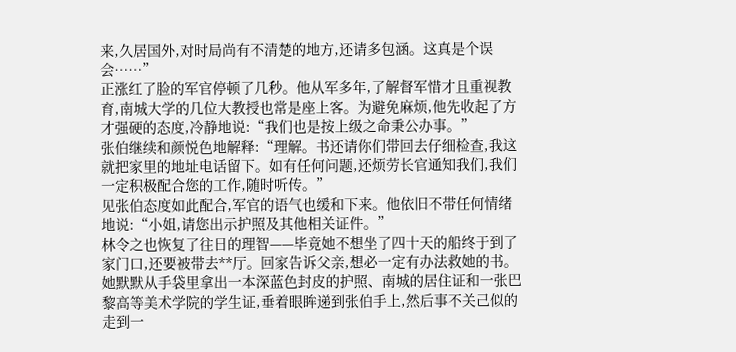来,久居国外,对时局尚有不清楚的地方,还请多包涵。这真是个误会……”
正涨红了脸的军官停顿了几秒。他从军多年,了解督军惜才且重视教育,南城大学的几位大教授也常是座上客。为避免麻烦,他先收起了方才强硬的态度,冷静地说:“我们也是按上级之命秉公办事。”
张伯继续和颜悦色地解释:“理解。书还请你们带回去仔细检查,我这就把家里的地址电话留下。如有任何问题,还烦劳长官通知我们,我们一定积极配合您的工作,随时听传。”
见张伯态度如此配合,军官的语气也缓和下来。他依旧不带任何情绪地说:“小姐,请您出示护照及其他相关证件。”
林令之也恢复了往日的理智——毕竟她不想坐了四十天的船终于到了家门口,还要被带去**厅。回家告诉父亲,想必一定有办法救她的书。她默默从手袋里拿出一本深蓝色封皮的护照、南城的居住证和一张巴黎高等美术学院的学生证,垂着眼眸递到张伯手上,然后事不关己似的走到一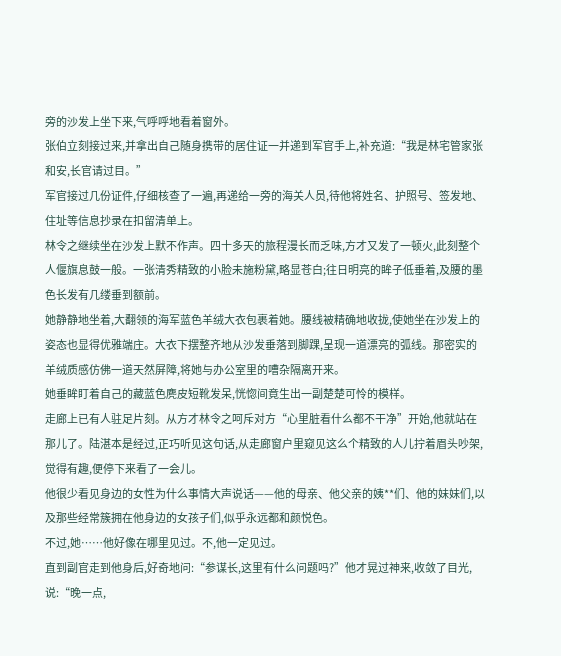旁的沙发上坐下来,气呼呼地看着窗外。
张伯立刻接过来,并拿出自己随身携带的居住证一并递到军官手上,补充道:“我是林宅管家张和安,长官请过目。”
军官接过几份证件,仔细核查了一遍,再递给一旁的海关人员,待他将姓名、护照号、签发地、住址等信息抄录在扣留清单上。
林令之继续坐在沙发上默不作声。四十多天的旅程漫长而乏味,方才又发了一顿火,此刻整个人偃旗息鼓一般。一张清秀精致的小脸未施粉黛,略显苍白;往日明亮的眸子低垂着,及腰的墨色长发有几缕垂到额前。
她静静地坐着,大翻领的海军蓝色羊绒大衣包裹着她。腰线被精确地收拢,使她坐在沙发上的姿态也显得优雅端庄。大衣下摆整齐地从沙发垂落到脚踝,呈现一道漂亮的弧线。那密实的羊绒质感仿佛一道天然屏障,将她与办公室里的嘈杂隔离开来。
她垂眸盯着自己的藏蓝色麂皮短靴发呆,恍惚间竟生出一副楚楚可怜的模样。
走廊上已有人驻足片刻。从方才林令之呵斥对方“心里脏看什么都不干净”开始,他就站在那儿了。陆湛本是经过,正巧听见这句话,从走廊窗户里窥见这么个精致的人儿拧着眉头吵架,觉得有趣,便停下来看了一会儿。
他很少看见身边的女性为什么事情大声说话——他的母亲、他父亲的姨**们、他的妹妹们,以及那些经常簇拥在他身边的女孩子们,似乎永远都和颜悦色。
不过,她……他好像在哪里见过。不,他一定见过。
直到副官走到他身后,好奇地问:“参谋长,这里有什么问题吗?”他才晃过神来,收敛了目光,说:“晚一点,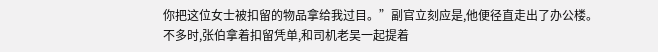你把这位女士被扣留的物品拿给我过目。”副官立刻应是,他便径直走出了办公楼。
不多时,张伯拿着扣留凭单,和司机老吴一起提着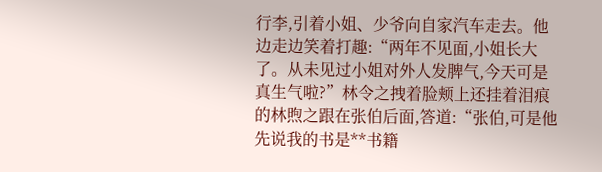行李,引着小姐、少爷向自家汽车走去。他边走边笑着打趣:“两年不见面,小姐长大了。从未见过小姐对外人发脾气,今天可是真生气啦?”林令之拽着脸颊上还挂着泪痕的林煦之跟在张伯后面,答道:“张伯,可是他先说我的书是**书籍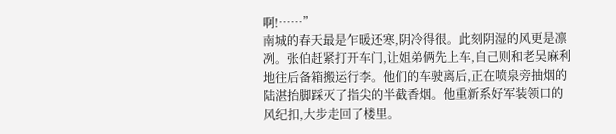啊!……”
南城的春天最是乍暖还寒,阴冷得很。此刻阴湿的风更是凛冽。张伯赶紧打开车门,让姐弟俩先上车,自己则和老吴麻利地往后备箱搬运行李。他们的车驶离后,正在喷泉旁抽烟的陆湛抬脚踩灭了指尖的半截香烟。他重新系好军装领口的风纪扣,大步走回了楼里。